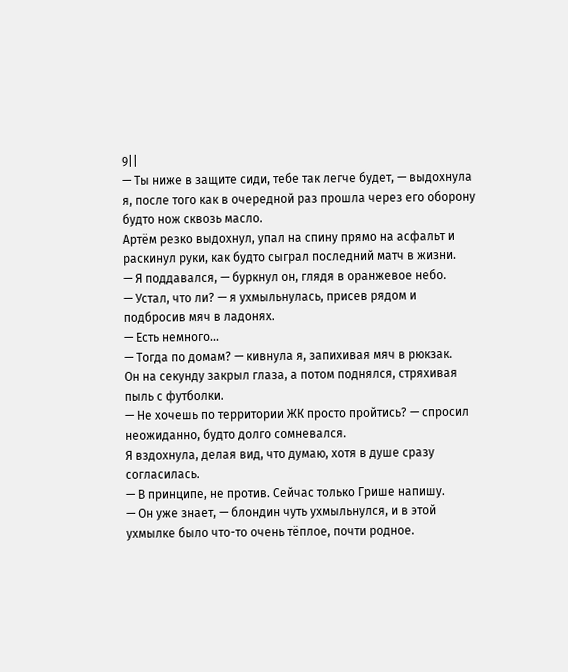9||
— Ты ниже в защите сиди, тебе так легче будет, — выдохнула я, после того как в очередной раз прошла через его оборону будто нож сквозь масло.
Артём резко выдохнул, упал на спину прямо на асфальт и раскинул руки, как будто сыграл последний матч в жизни.
— Я поддавался, — буркнул он, глядя в оранжевое небо.
— Устал, что ли? — я ухмыльнулась, присев рядом и подбросив мяч в ладонях.
— Есть немного...
— Тогда по домам? — кивнула я, запихивая мяч в рюкзак.
Он на секунду закрыл глаза, а потом поднялся, стряхивая пыль с футболки.
— Не хочешь по территории ЖК просто пройтись? — спросил неожиданно, будто долго сомневался.
Я вздохнула, делая вид, что думаю, хотя в душе сразу согласилась.
— В принципе, не против. Сейчас только Грише напишу.
— Он уже знает, — блондин чуть ухмыльнулся, и в этой ухмылке было что-то очень тёплое, почти родное.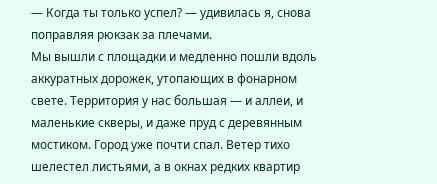— Когда ты только успел? — удивилась я, снова поправляя рюкзак за плечами.
Мы вышли с площадки и медленно пошли вдоль аккуратных дорожек, утопающих в фонарном свете. Территория у нас большая — и аллеи, и маленькие скверы, и даже пруд с деревянным мостиком. Город уже почти спал. Ветер тихо шелестел листьями, а в окнах редких квартир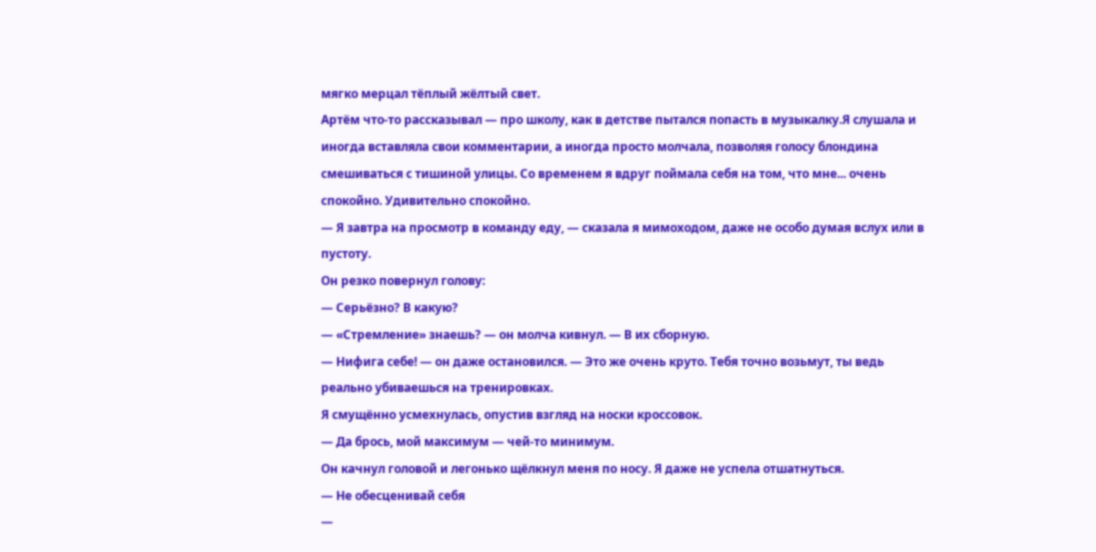мягко мерцал тёплый жёлтый свет.
Артём что-то рассказывал — про школу, как в детстве пытался попасть в музыкалку.Я слушала и иногда вставляла свои комментарии, а иногда просто молчала, позволяя голосу блондина смешиваться с тишиной улицы. Со временем я вдруг поймала себя на том, что мне... очень спокойно. Удивительно спокойно.
— Я завтра на просмотр в команду еду, — сказала я мимоходом, даже не особо думая вслух или в пустоту.
Он резко повернул голову:
— Серьёзно? В какую?
— «Стремление» знаешь? — он молча кивнул. — В их сборную.
— Нифига себе! — он даже остановился. — Это же очень круто. Тебя точно возьмут, ты ведь реально убиваешься на тренировках.
Я смущённо усмехнулась, опустив взгляд на носки кроссовок.
— Да брось, мой максимум — чей-то минимум.
Он качнул головой и легонько щёлкнул меня по носу. Я даже не успела отшатнуться.
— Не обесценивай себя
—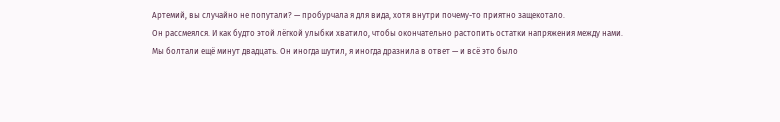Артемий, вы случайно не попутали? — пробурчала я для вида, хотя внутри почему-то приятно защекотало.
Он рассмеялся. И как будто этой лёгкой улыбки хватило, чтобы окончательно растопить остатки напряжения между нами. Мы болтали ещё минут двадцать. Он иногда шутил, я иногда дразнила в ответ — и всё это было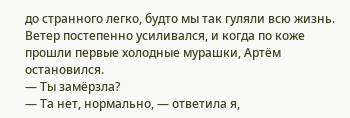до странного легко, будто мы так гуляли всю жизнь.
Ветер постепенно усиливался, и когда по коже прошли первые холодные мурашки, Артём остановился.
— Ты замёрзла?
— Та нет, нормально, — ответила я,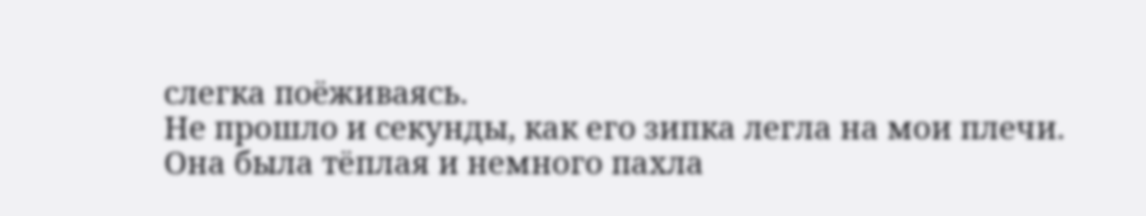слегка поёживаясь.
Не прошло и секунды, как его зипка легла на мои плечи. Она была тёплая и немного пахла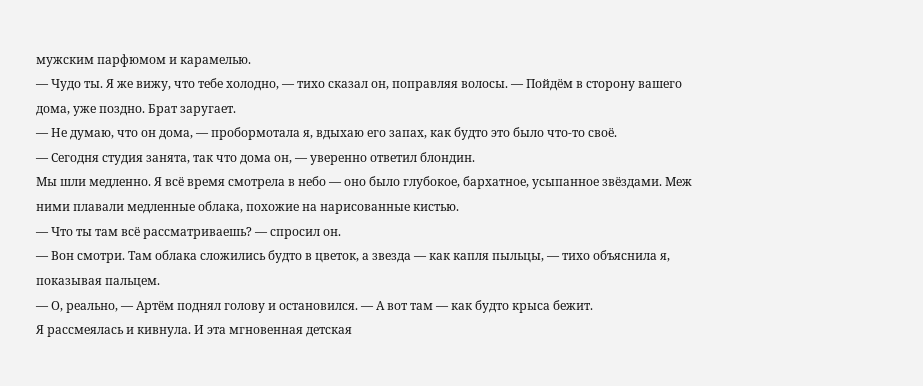мужским парфюмом и карамелью.
— Чудо ты. Я же вижу, что тебе холодно, — тихо сказал он, поправляя волосы. — Пойдём в сторону вашего дома, уже поздно. Брат заругает.
— Не думаю, что он дома, — пробормотала я, вдыхаю его запах, как будто это было что-то своё.
— Сегодня студия занята, так что дома он, — уверенно ответил блондин.
Мы шли медленно. Я всё время смотрела в небо — оно было глубокое, бархатное, усыпанное звёздами. Меж ними плавали медленные облака, похожие на нарисованные кистью.
— Что ты там всё рассматриваешь? — спросил он.
— Вон смотри. Там облака сложились будто в цветок, а звезда — как капля пыльцы, — тихо объяснила я, показывая пальцем.
— О, реально, — Артём поднял голову и остановился. — А вот там — как будто крыса бежит.
Я рассмеялась и кивнула. И эта мгновенная детская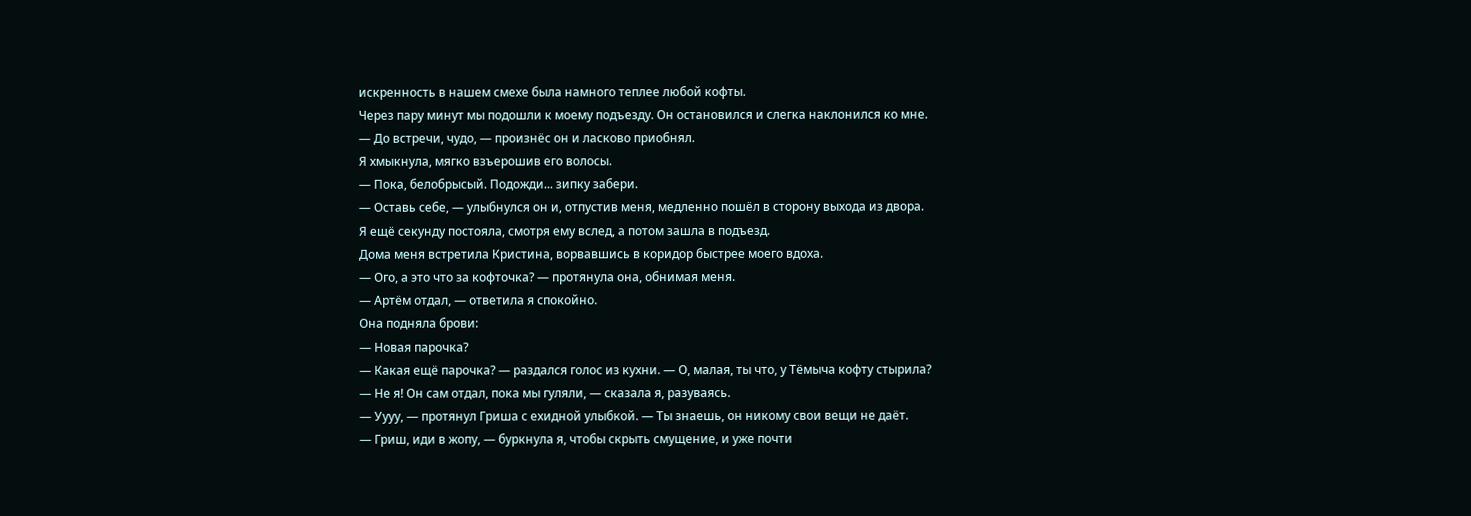искренность в нашем смехе была намного теплее любой кофты.
Через пару минут мы подошли к моему подъезду. Он остановился и слегка наклонился ко мне.
— До встречи, чудо, — произнёс он и ласково приобнял.
Я хмыкнула, мягко взъерошив его волосы.
— Пока, белобрысый. Подожди... зипку забери.
— Оставь себе, — улыбнулся он и, отпустив меня, медленно пошёл в сторону выхода из двора.
Я ещё секунду постояла, смотря ему вслед, а потом зашла в подъезд.
Дома меня встретила Кристина, ворвавшись в коридор быстрее моего вдоха.
— Ого, а это что за кофточка? — протянула она, обнимая меня.
— Артём отдал, — ответила я спокойно.
Она подняла брови:
— Новая парочка?
— Какая ещё парочка? — раздался голос из кухни. — О, малая, ты что, у Тёмыча кофту стырила?
— Не я! Он сам отдал, пока мы гуляли, — сказала я, разуваясь.
— Уууу, — протянул Гриша с ехидной улыбкой. — Ты знаешь, он никому свои вещи не даёт.
— Гриш, иди в жопу, — буркнула я, чтобы скрыть смущение, и уже почти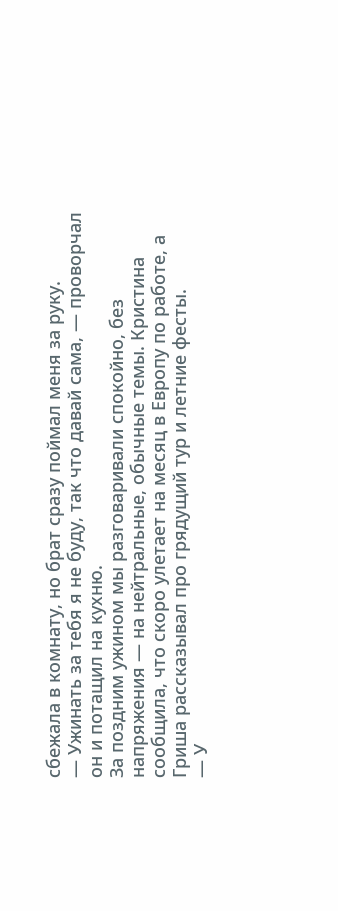сбежала в комнату, но брат сразу поймал меня за руку.
— Ужинать за тебя я не буду, так что давай сама, — проворчал он и потащил на кухню.
За поздним ужином мы разговаривали спокойно, без напряжения — на нейтральные, обычные темы. Кристина сообщила, что скоро улетает на месяц в Европу по работе, а Гриша рассказывал про грядущий тур и летние фесты.
— У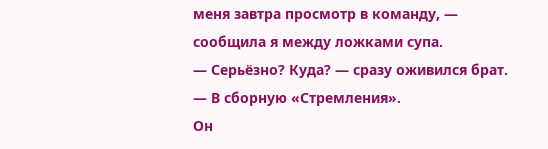меня завтра просмотр в команду, — сообщила я между ложками супа.
— Серьёзно? Куда? — сразу оживился брат.
— В сборную «Стремления».
Он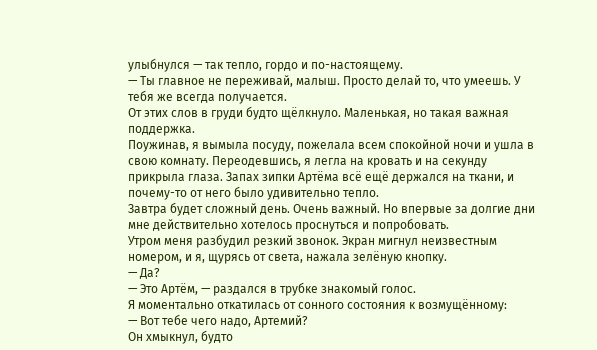улыбнулся — так тепло, гордо и по-настоящему.
— Ты главное не переживай, малыш. Просто делай то, что умеешь. У тебя же всегда получается.
От этих слов в груди будто щёлкнуло. Маленькая, но такая важная поддержка.
Поужинав, я вымыла посуду, пожелала всем спокойной ночи и ушла в свою комнату. Переодевшись, я легла на кровать и на секунду прикрыла глаза. Запах зипки Артёма всё ещё держался на ткани, и почему-то от него было удивительно тепло.
Завтра будет сложный день. Очень важный. Но впервые за долгие дни мне действительно хотелось проснуться и попробовать.
Утром меня разбудил резкий звонок. Экран мигнул неизвестным номером, и я, щурясь от света, нажала зелёную кнопку.
— Да?
— Это Артём, — раздался в трубке знакомый голос.
Я моментально откатилась от сонного состояния к возмущённому:
— Вот тебе чего надо, Артемий?
Он хмыкнул, будто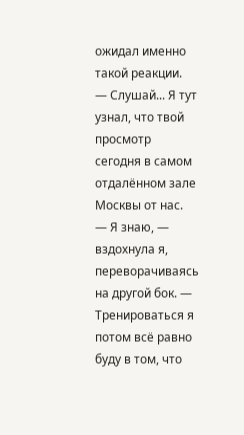ожидал именно такой реакции.
— Слушай... Я тут узнал, что твой просмотр сегодня в самом отдалённом зале Москвы от нас.
— Я знаю, — вздохнула я, переворачиваясь на другой бок. — Тренироваться я потом всё равно буду в том, что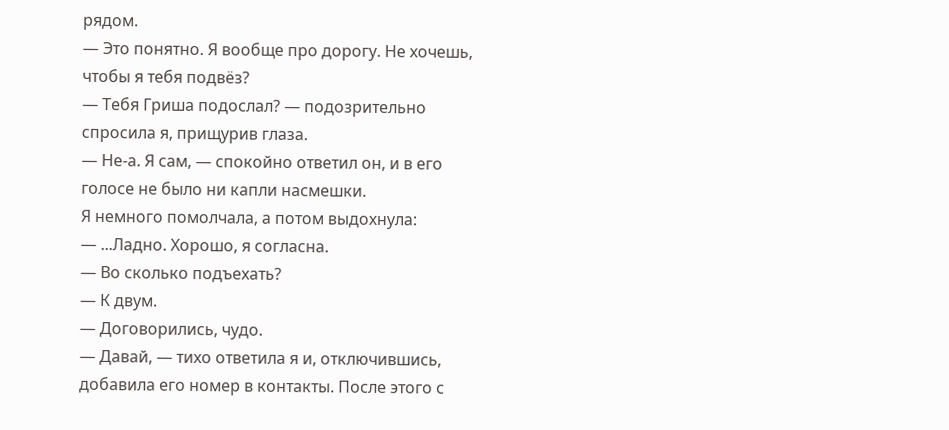рядом.
— Это понятно. Я вообще про дорогу. Не хочешь, чтобы я тебя подвёз?
— Тебя Гриша подослал? — подозрительно спросила я, прищурив глаза.
— Не-а. Я сам, — спокойно ответил он, и в его голосе не было ни капли насмешки.
Я немного помолчала, а потом выдохнула:
— ...Ладно. Хорошо, я согласна.
— Во сколько подъехать?
— К двум.
— Договорились, чудо.
— Давай, — тихо ответила я и, отключившись, добавила его номер в контакты. После этого с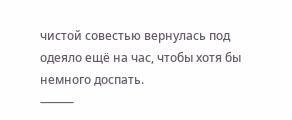чистой совестью вернулась под одеяло ещё на час, чтобы хотя бы немного доспать.
⸻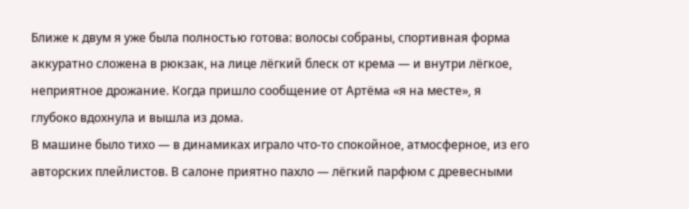Ближе к двум я уже была полностью готова: волосы собраны, спортивная форма аккуратно сложена в рюкзак, на лице лёгкий блеск от крема — и внутри лёгкое, неприятное дрожание. Когда пришло сообщение от Артёма «я на месте», я глубоко вдохнула и вышла из дома.
В машине было тихо — в динамиках играло что-то спокойное, атмосферное, из его авторских плейлистов. В салоне приятно пахло — лёгкий парфюм с древесными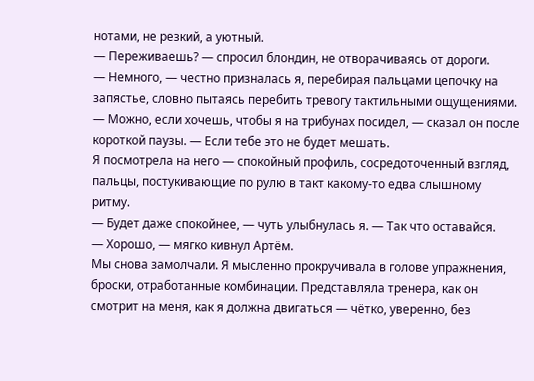нотами, не резкий, а уютный.
— Переживаешь? — спросил блондин, не отворачиваясь от дороги.
— Немного, — честно призналась я, перебирая пальцами цепочку на запястье, словно пытаясь перебить тревогу тактильными ощущениями.
— Можно, если хочешь, чтобы я на трибунах посидел, — сказал он после короткой паузы. — Если тебе это не будет мешать.
Я посмотрела на него — спокойный профиль, сосредоточенный взгляд, пальцы, постукивающие по рулю в такт какому-то едва слышному ритму.
— Будет даже спокойнее, — чуть улыбнулась я. — Так что оставайся.
— Хорошо, — мягко кивнул Артём.
Мы снова замолчали. Я мысленно прокручивала в голове упражнения, броски, отработанные комбинации. Представляла тренера, как он смотрит на меня, как я должна двигаться — чётко, уверенно, без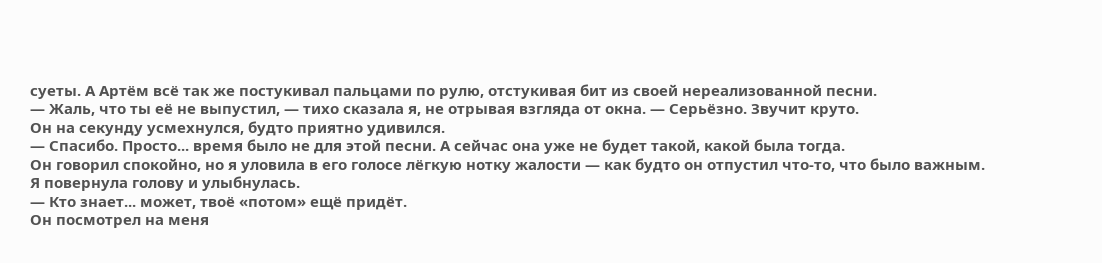суеты. А Артём всё так же постукивал пальцами по рулю, отстукивая бит из своей нереализованной песни.
— Жаль, что ты её не выпустил, — тихо сказала я, не отрывая взгляда от окна. — Серьёзно. Звучит круто.
Он на секунду усмехнулся, будто приятно удивился.
— Спасибо. Просто... время было не для этой песни. А сейчас она уже не будет такой, какой была тогда.
Он говорил спокойно, но я уловила в его голосе лёгкую нотку жалости — как будто он отпустил что-то, что было важным.
Я повернула голову и улыбнулась.
— Кто знает... может, твоё «потом» ещё придёт.
Он посмотрел на меня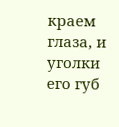краем глаза, и уголки его губ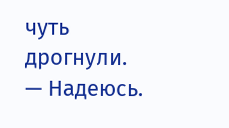чуть дрогнули.
— Надеюсь.